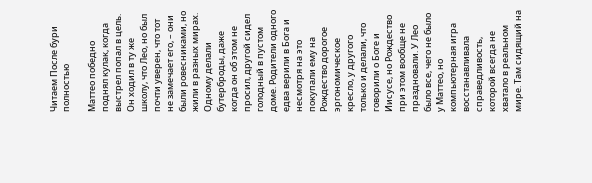Читаем После бури полностью

Маттео победно поднял кулак, когда выстрел попал в цель. Он ходил в ту же школу, что Лео, но был почти уверен, что тот не замечает его, – они были ровесниками, но жили в разных мирах. Одному делали бутерброды, даже когда он об этом не просил, другой сидел голодный в пустом доме. Родители одного едва верили в Бога и несмотря на это покупали ему на Рождество дорогое эргономическое кресло, у другого только и делали, что говорили о Боге и Иисусе, но Рождество при этом вообще не праздновали. У Лео было все, чего не было у Маттео, но компьютерная игра восстанавливала справедливость, которой всегда не хватало в реальном мире. Там сидящий на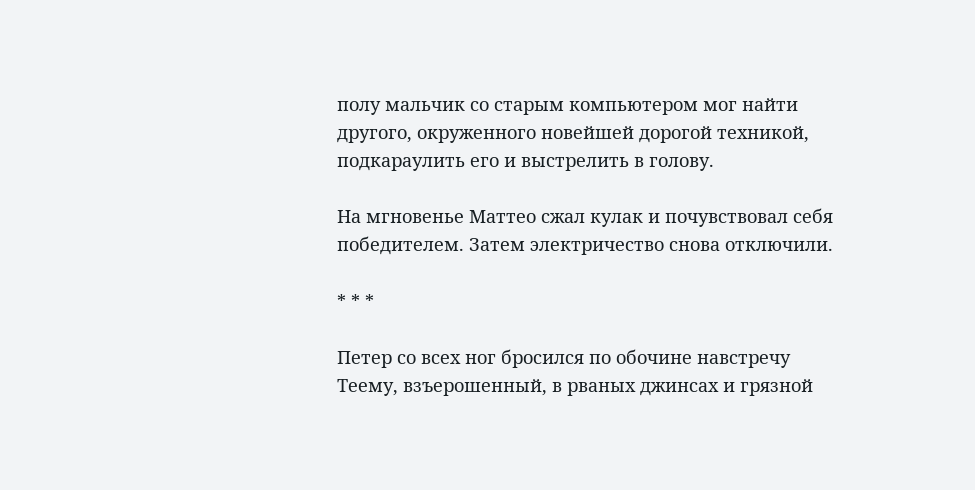полу мальчик со старым компьютером мог найти другого, окруженного новейшей дорогой техникой, подкараулить его и выстрелить в голову.

На мгновенье Маттео сжал кулак и почувствовал себя победителем. Затем электричество снова отключили.

* * *

Петер со всех ног бросился по обочине навстречу Теему, взъерошенный, в рваных джинсах и грязной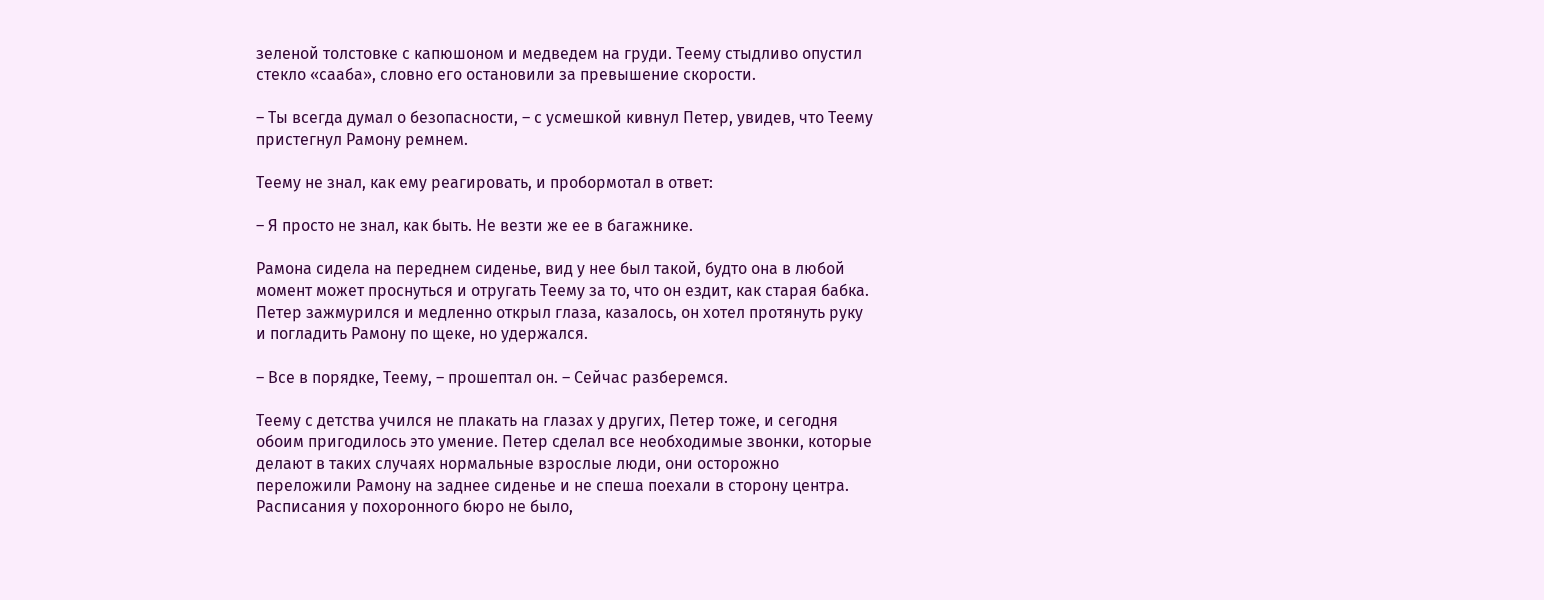зеленой толстовке с капюшоном и медведем на груди. Теему стыдливо опустил стекло «сааба», словно его остановили за превышение скорости.

– Ты всегда думал о безопасности, – с усмешкой кивнул Петер, увидев, что Теему пристегнул Рамону ремнем.

Теему не знал, как ему реагировать, и пробормотал в ответ:

– Я просто не знал, как быть. Не везти же ее в багажнике.

Рамона сидела на переднем сиденье, вид у нее был такой, будто она в любой момент может проснуться и отругать Теему за то, что он ездит, как старая бабка. Петер зажмурился и медленно открыл глаза, казалось, он хотел протянуть руку и погладить Рамону по щеке, но удержался.

– Все в порядке, Теему, – прошептал он. – Сейчас разберемся.

Теему с детства учился не плакать на глазах у других, Петер тоже, и сегодня обоим пригодилось это умение. Петер сделал все необходимые звонки, которые делают в таких случаях нормальные взрослые люди, они осторожно переложили Рамону на заднее сиденье и не спеша поехали в сторону центра. Расписания у похоронного бюро не было,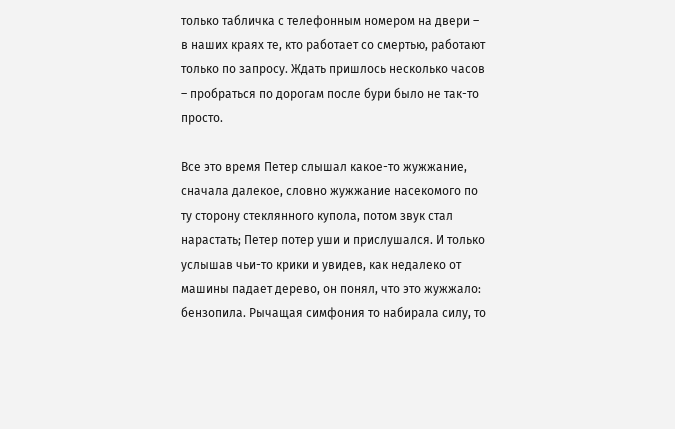только табличка с телефонным номером на двери – в наших краях те, кто работает со смертью, работают только по запросу. Ждать пришлось несколько часов – пробраться по дорогам после бури было не так-то просто.

Все это время Петер слышал какое-то жужжание, сначала далекое, словно жужжание насекомого по ту сторону стеклянного купола, потом звук стал нарастать; Петер потер уши и прислушался. И только услышав чьи-то крики и увидев, как недалеко от машины падает дерево, он понял, что это жужжало: бензопила. Рычащая симфония то набирала силу, то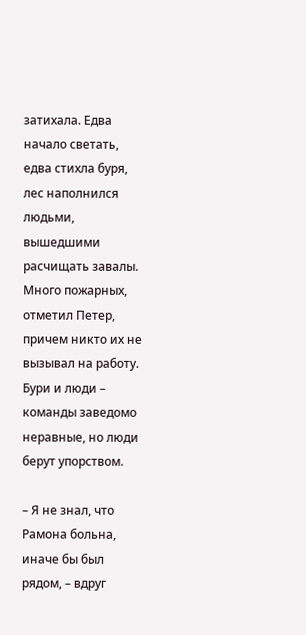затихала. Едва начало светать, едва стихла буря, лес наполнился людьми, вышедшими расчищать завалы. Много пожарных, отметил Петер, причем никто их не вызывал на работу. Бури и люди – команды заведомо неравные, но люди берут упорством.

– Я не знал, что Рамона больна, иначе бы был рядом, – вдруг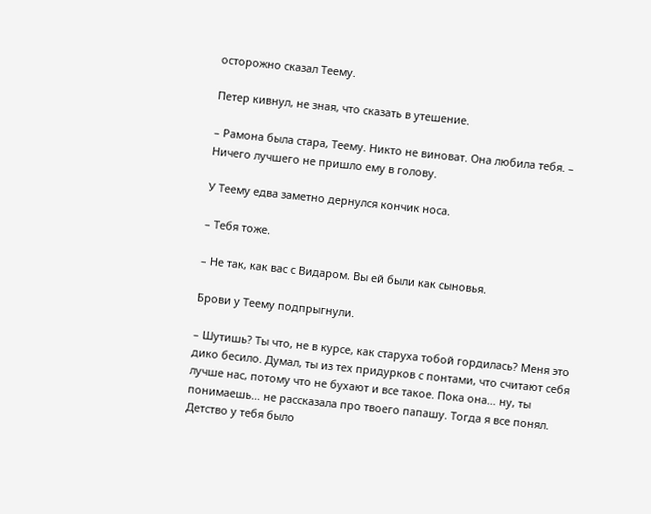осторожно сказал Теему.

Петер кивнул, не зная, что сказать в утешение.

– Рамона была стара, Теему. Никто не виноват. Она любила тебя. – Ничего лучшего не пришло ему в голову.

У Теему едва заметно дернулся кончик носа.

– Тебя тоже.

– Не так, как вас с Видаром. Вы ей были как сыновья.

Брови у Теему подпрыгнули.

– Шутишь? Ты что, не в курсе, как старуха тобой гордилась? Меня это дико бесило. Думал, ты из тех придурков с понтами, что считают себя лучше нас, потому что не бухают и все такое. Пока она… ну, ты понимаешь… не рассказала про твоего папашу. Тогда я все понял. Детство у тебя было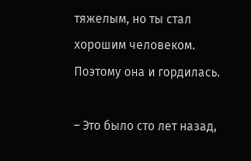тяжелым, но ты стал хорошим человеком. Поэтому она и гордилась.

– Это было сто лет назад,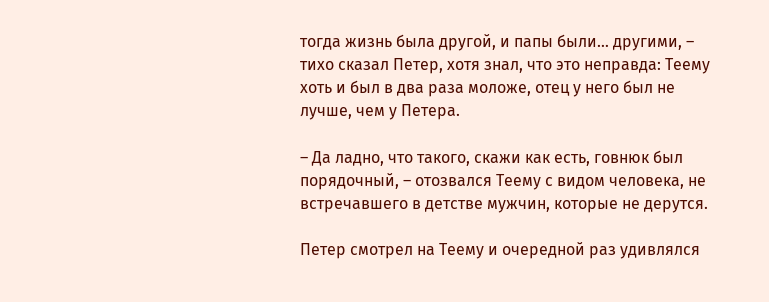тогда жизнь была другой, и папы были… другими, – тихо сказал Петер, хотя знал, что это неправда: Теему хоть и был в два раза моложе, отец у него был не лучше, чем у Петера.

– Да ладно, что такого, скажи как есть, говнюк был порядочный, – отозвался Теему с видом человека, не встречавшего в детстве мужчин, которые не дерутся.

Петер смотрел на Теему и очередной раз удивлялся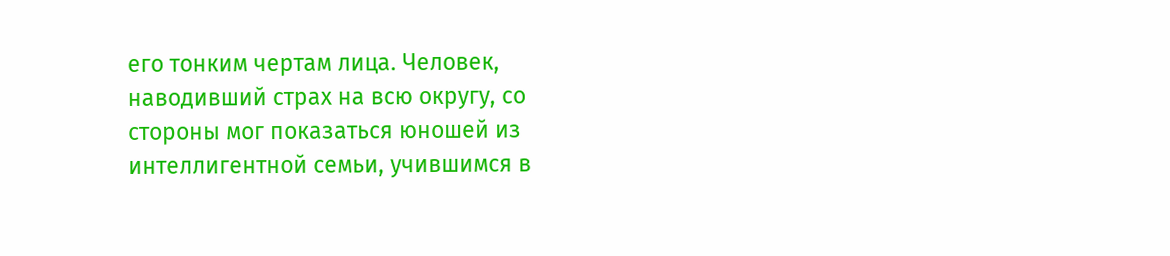его тонким чертам лица. Человек, наводивший страх на всю округу, со стороны мог показаться юношей из интеллигентной семьи, учившимся в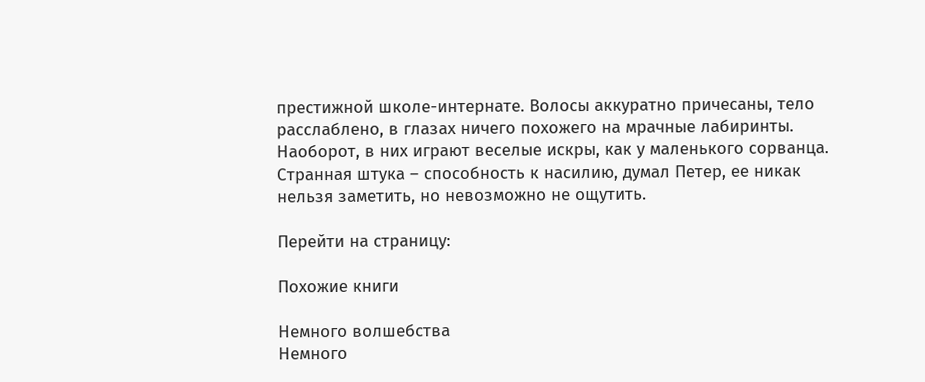престижной школе-интернате. Волосы аккуратно причесаны, тело расслаблено, в глазах ничего похожего на мрачные лабиринты. Наоборот, в них играют веселые искры, как у маленького сорванца. Странная штука – способность к насилию, думал Петер, ее никак нельзя заметить, но невозможно не ощутить.

Перейти на страницу:

Похожие книги

Немного волшебства
Немного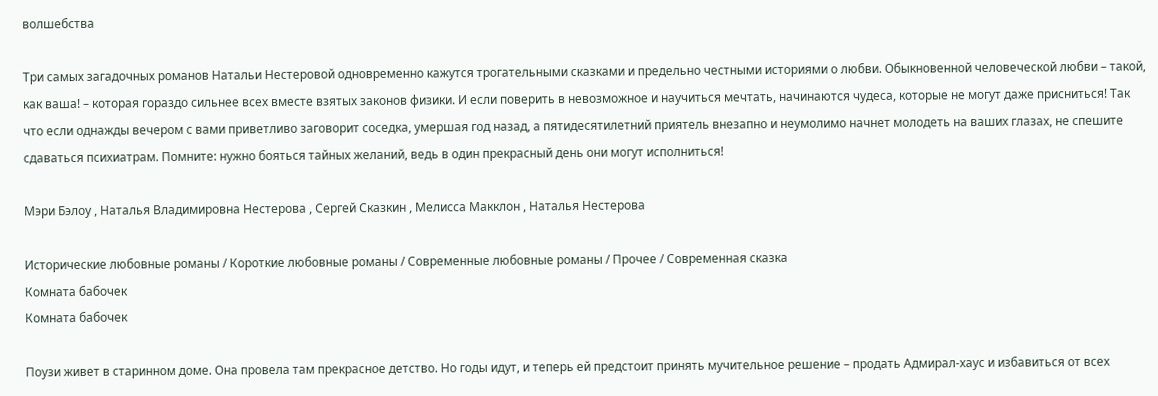волшебства

Три самых загадочных романов Натальи Нестеровой одновременно кажутся трогательными сказками и предельно честными историями о любви. Обыкновенной человеческой любви – такой, как ваша! – которая гораздо сильнее всех вместе взятых законов физики. И если поверить в невозможное и научиться мечтать, начинаются чудеса, которые не могут даже присниться! Так что если однажды вечером с вами приветливо заговорит соседка, умершая год назад, а пятидесятилетний приятель внезапно и неумолимо начнет молодеть на ваших глазах, не спешите сдаваться психиатрам. Помните: нужно бояться тайных желаний, ведь в один прекрасный день они могут исполниться!

Мэри Бэлоу , Наталья Владимировна Нестерова , Сергей Сказкин , Мелисса Макклон , Наталья Нестерова

Исторические любовные романы / Короткие любовные романы / Современные любовные романы / Прочее / Современная сказка
Комната бабочек
Комната бабочек

Поузи живет в старинном доме. Она провела там прекрасное детство. Но годы идут, и теперь ей предстоит принять мучительное решение – продать Адмирал-хаус и избавиться от всех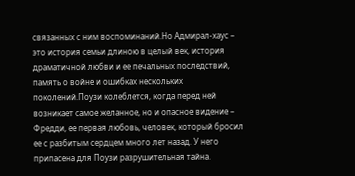связанных с ним воспоминаний.Но Адмирал-хаус – это история семьи длиною в целый век, история драматичной любви и ее печальных последствий, память о войне и ошибках нескольких поколений.Поузи колеблется, когда перед ней возникает самое желанное, но и опасное видение – Фредди, ее первая любовь, человек, который бросил ее с разбитым сердцем много лет назад. У него припасена для Поузи разрушительная тайна.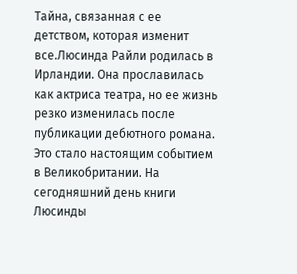Тайна, связанная с ее детством, которая изменит все.Люсинда Райли родилась в Ирландии. Она прославилась как актриса театра, но ее жизнь резко изменилась после публикации дебютного романа. Это стало настоящим событием в Великобритании. На сегодняшний день книги Люсинды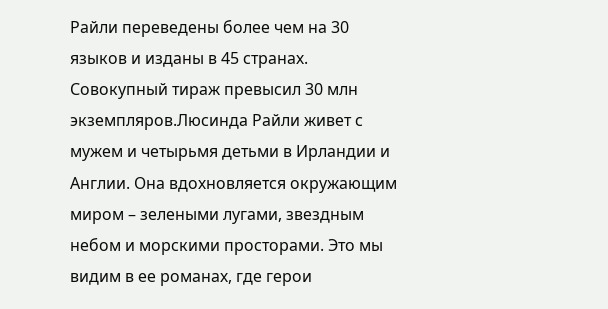Райли переведены более чем на 30 языков и изданы в 45 странах. Совокупный тираж превысил 30 млн экземпляров.Люсинда Райли живет с мужем и четырьмя детьми в Ирландии и Англии. Она вдохновляется окружающим миром – зелеными лугами, звездным небом и морскими просторами. Это мы видим в ее романах, где герои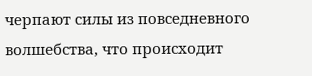черпают силы из повседневного волшебства, что происходит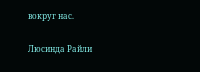вокруг нас.

Люсинда Райли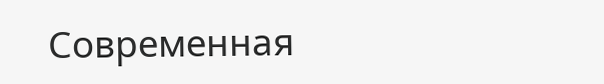Современная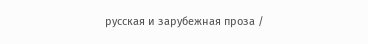русская и зарубежная проза /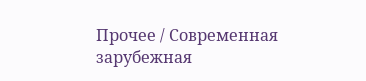Прочее / Современная зарубежная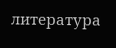литература